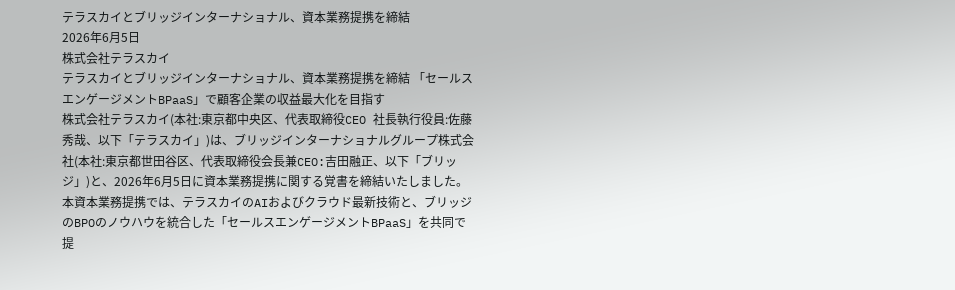テラスカイとブリッジインターナショナル、資本業務提携を締結
2026年6月5日
株式会社テラスカイ
テラスカイとブリッジインターナショナル、資本業務提携を締結 「セールスエンゲージメントBPaaS」で顧客企業の収益最大化を目指す
株式会社テラスカイ(本社:東京都中央区、代表取締役CEO 社長執行役員:佐藤 秀哉、以下「テラスカイ」)は、ブリッジインターナショナルグループ株式会社(本社:東京都世田谷区、代表取締役会長兼CEO:吉田融正、以下「ブリッジ」)と、2026年6月5日に資本業務提携に関する覚書を締結いたしました。本資本業務提携では、テラスカイのAIおよびクラウド最新技術と、ブリッジのBPOのノウハウを統合した「セールスエンゲージメントBPaaS」を共同で提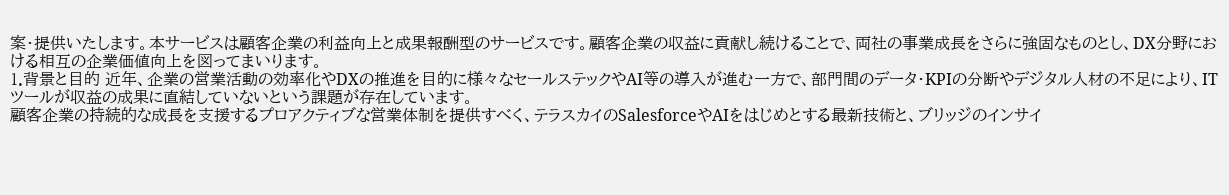案・提供いたします。本サービスは顧客企業の利益向上と成果報酬型のサービスです。顧客企業の収益に貢献し続けることで、両社の事業成長をさらに強固なものとし、DX分野における相互の企業価値向上を図ってまいります。
1.背景と目的 近年、企業の営業活動の効率化やDXの推進を目的に様々なセールステックやAI等の導入が進む一方で、部門間のデータ・KPIの分断やデジタル人材の不足により、ITツールが収益の成果に直結していないという課題が存在しています。
顧客企業の持続的な成長を支援するプロアクティブな営業体制を提供すべく、テラスカイのSalesforceやAIをはじめとする最新技術と、ブリッジのインサイ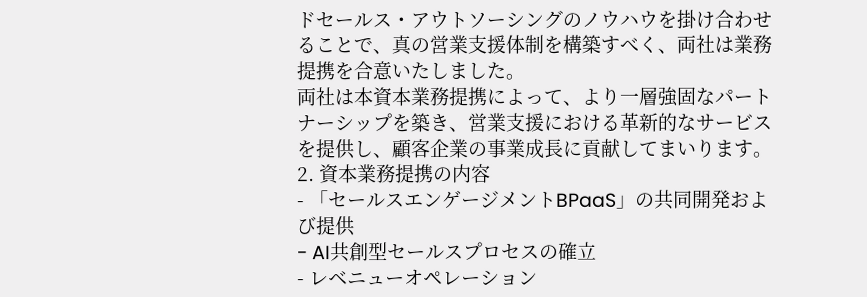ドセールス・アウトソーシングのノウハウを掛け合わせることで、真の営業支援体制を構築すべく、両社は業務提携を合意いたしました。
両社は本資本業務提携によって、より一層強固なパートナーシップを築き、営業支援における革新的なサービスを提供し、顧客企業の事業成長に貢献してまいります。
2. 資本業務提携の内容
- 「セールスエンゲージメントBPaaS」の共同開発および提供
- AI共創型セールスプロセスの確立
- レベニューオペレーション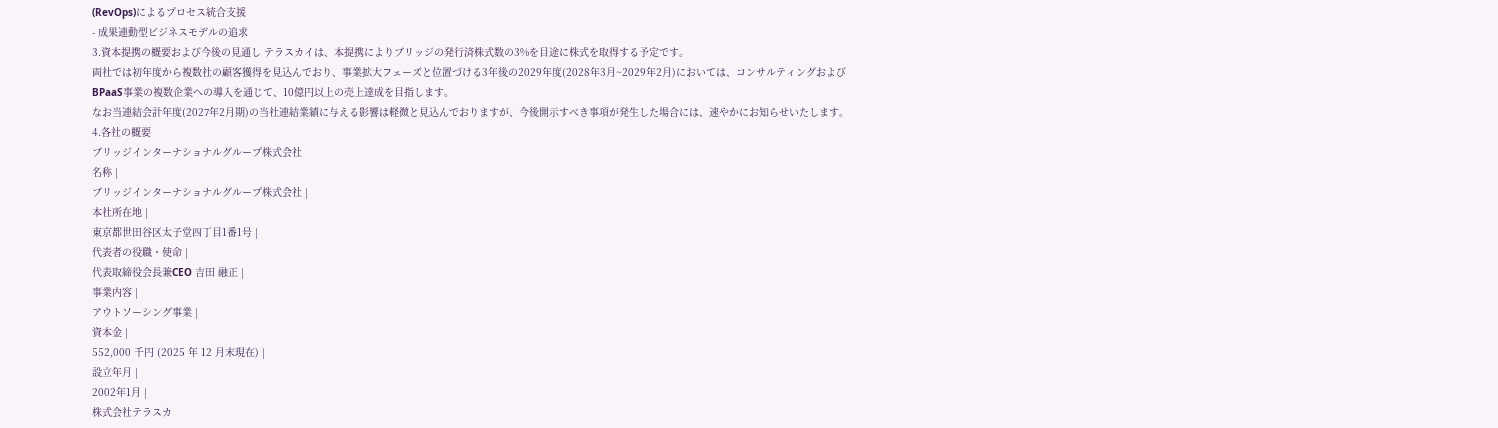(RevOps)によるプロセス統合支援
- 成果連動型ビジネスモデルの追求
3.資本提携の概要および今後の見通し テラスカイは、本提携によりブリッジの発行済株式数の3%を目途に株式を取得する予定です。
両社では初年度から複数社の顧客獲得を見込んでおり、事業拡大フェーズと位置づける3年後の2029年度(2028年3月~2029年2月)においては、コンサルティングおよびBPaaS事業の複数企業への導入を通じて、10億円以上の売上達成を目指します。
なお当連結会計年度(2027年2月期)の当社連結業績に与える影響は軽微と見込んでおりますが、今後開示すべき事項が発生した場合には、速やかにお知らせいたします。
4.各社の概要
ブリッジインターナショナルグループ株式会社
名称 |
ブリッジインターナショナルグループ株式会社 |
本社所在地 |
東京都世田谷区太子堂四丁目1番1号 |
代表者の役職・使命 |
代表取締役会長兼CEO 吉田 融正 |
事業内容 |
アウトソーシング事業 |
資本金 |
552,000 千円 (2025 年 12 月末現在) |
設立年月 |
2002年1月 |
株式会社テラスカ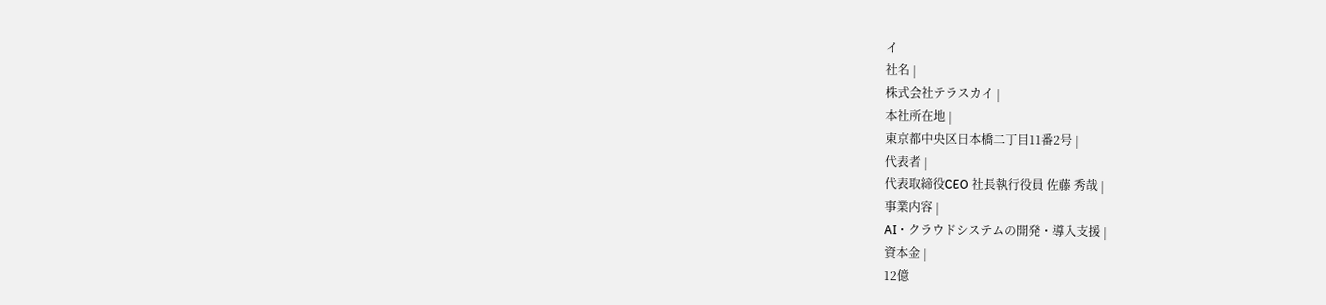イ
社名 |
株式会社テラスカイ |
本社所在地 |
東京都中央区日本橋二丁目11番2号 |
代表者 |
代表取締役CEO 社長執行役員 佐藤 秀哉 |
事業内容 |
AI・クラウドシステムの開発・導入支援 |
資本金 |
12億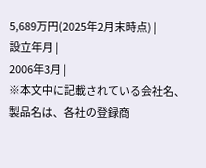5,689万円(2025年2月末時点) |
設立年月 |
2006年3月 |
※本文中に記載されている会社名、製品名は、各社の登録商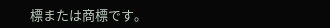標または商標です。